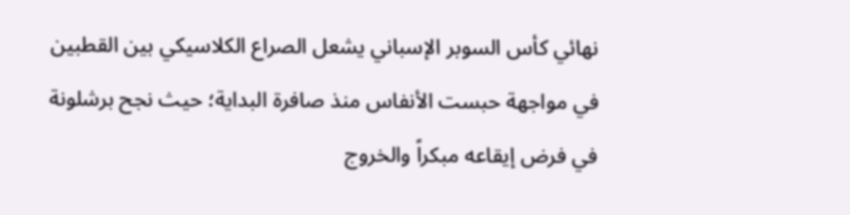نهائي كأس السوبر الإسباني يشعل الصراع الكلاسيكي بين القطبين في مواجهة حبست الأنفاس منذ صافرة البداية؛ حيث نجح برشلونة في فرض إيقاعه مبكراً والخروج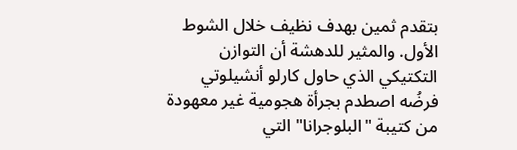بتقدم ثمين بهدف نظيف خلال الشوط الأول. والمثير للدهشة أن التوازن التكتيكي الذي حاول كارلو أنشيلوتي فرضُه اصطدم بجرأة هجومية غير معهودة من كتيبة "البلوجرانا" التي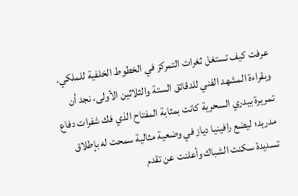عرفت كيف تستغل ثغرات التمركز في الخطوط الخلفية للملكي. وبقراءة المشهد الفني للدقائق الستة والثلاثين الأولى، نجد أن تمريرة بيدري السحرية كانت بمثابة المفتاح الذي فك شفرات دفاع مدريد؛ ليضع رافينيا دياز في وضعية مثالية سمحت له بإطلاق تسديدة سكنت الشباك وأعلنت عن تقدم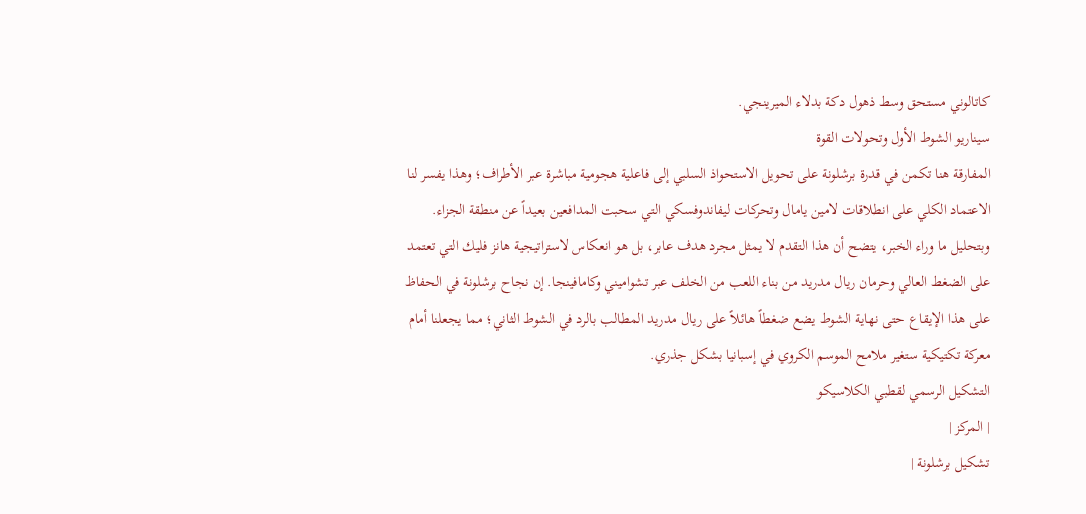كاتالوني مستحق وسط ذهول دكة بدلاء الميرينجي.
سيناريو الشوط الأول وتحولات القوة
المفارقة هنا تكمن في قدرة برشلونة على تحويل الاستحواذ السلبي إلى فاعلية هجومية مباشرة عبر الأطراف؛ وهذا يفسر لنا الاعتماد الكلي على انطلاقات لامين يامال وتحركات ليفاندوفسكي التي سحبت المدافعين بعيداً عن منطقة الجزاء. وبتحليل ما وراء الخبر، يتضح أن هذا التقدم لا يمثل مجرد هدف عابر، بل هو انعكاس لاستراتيجية هانز فليك التي تعتمد على الضغط العالي وحرمان ريال مدريد من بناء اللعب من الخلف عبر تشواميني وكامافينجا. إن نجاح برشلونة في الحفاظ على هذا الإيقاع حتى نهاية الشوط يضع ضغطاً هائلاً على ريال مدريد المطالب بالرد في الشوط الثاني؛ مما يجعلنا أمام معركة تكتيكية ستغير ملامح الموسم الكروي في إسبانيا بشكل جذري.
التشكيل الرسمي لقطبي الكلاسيكو
| المركز |
تشكيل برشلونة |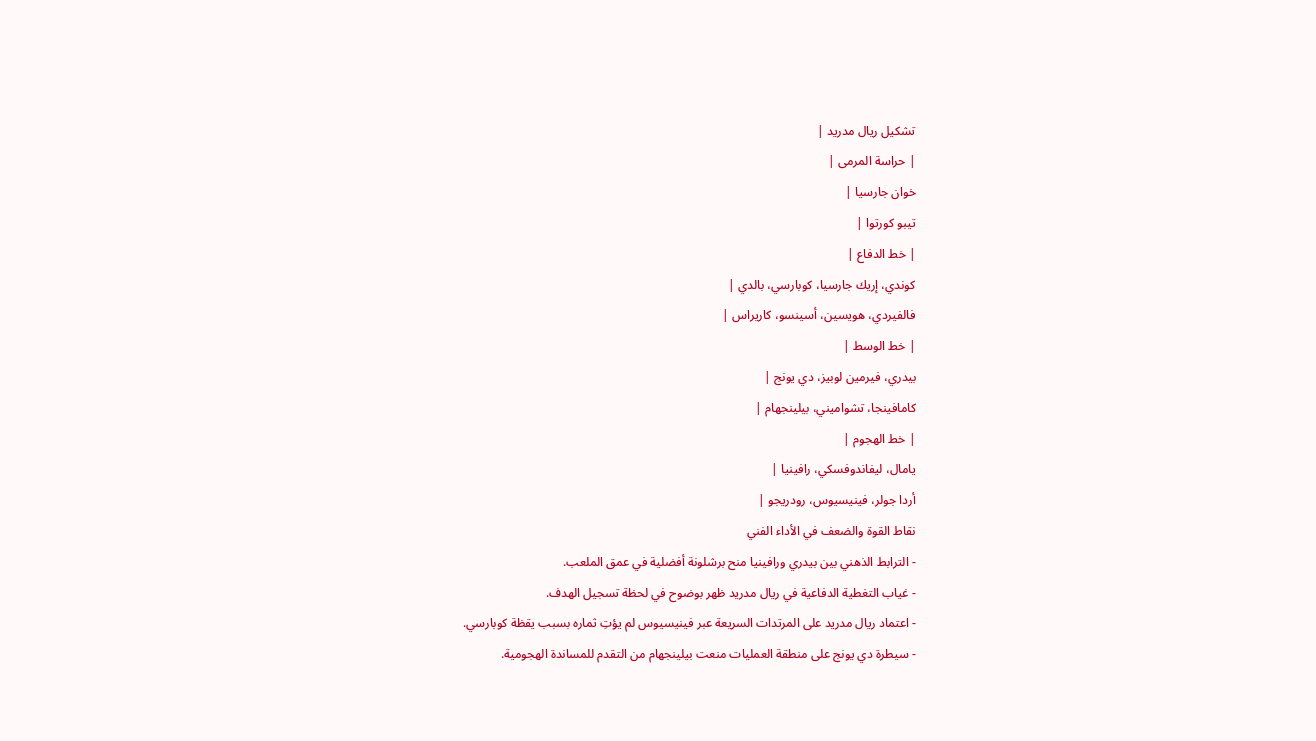تشكيل ريال مدريد |
| حراسة المرمى |
خوان جارسيا |
تيبو كورتوا |
| خط الدفاع |
كوندي، إريك جارسيا، كوبارسي، بالدي |
فالفيردي، هويسين، أسينسو، كاريراس |
| خط الوسط |
بيدري، فيرمين لوبيز، دي يونج |
كامافينجا، تشواميني، بيلينجهام |
| خط الهجوم |
يامال، ليفاندوفسكي، رافينيا |
أردا جولر، فينيسيوس، رودريجو |
نقاط القوة والضعف في الأداء الفني
- الترابط الذهني بين بيدري ورافينيا منح برشلونة أفضلية في عمق الملعب.
- غياب التغطية الدفاعية في ريال مدريد ظهر بوضوح في لحظة تسجيل الهدف.
- اعتماد ريال مدريد على المرتدات السريعة عبر فينيسيوس لم يؤتِ ثماره بسبب يقظة كوبارسي.
- سيطرة دي يونج على منطقة العمليات منعت بيلينجهام من التقدم للمساندة الهجومية.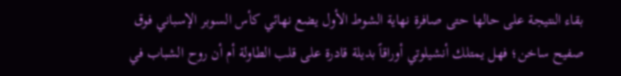بقاء النتيجة على حالها حتى صافرة نهاية الشوط الأول يضع نهائي كأس السوبر الإسباني فوق صفيح ساخن؛ فهل يمتلك أنشيلوتي أوراقاً بديلة قادرة على قلب الطاولة أم أن روح الشباب في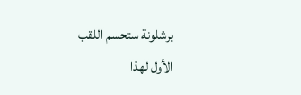برشلونة ستحسم اللقب الأول لهذا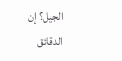الجيل؟ إن الدقائق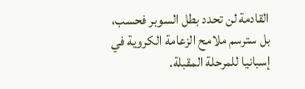القادمة لن تحدد بطل السوبر فحسب، بل سترسم ملامح الزعامة الكروية في إسبانيا للمرحلة المقبلة.